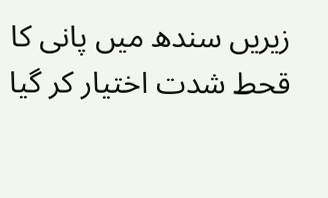زیریں سندھ میں پانی کا قحط شدت اختیار کر گیا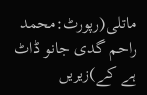ماتلی(رپورٹ:محمد راحم گدی جانو ڈاٹ ہے کے)زیریں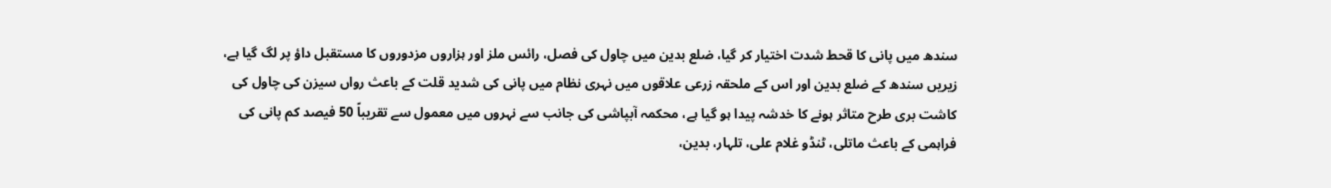سندھ میں پانی کا قحط شدت اختیار کر گیا، ضلع بدین میں چاول کی فصل، رائس ملز اور ہزاروں مزدوروں کا مستقبل داؤ پر لگ گیا ہے، زیریں سندھ کے ضلع بدین اور اس کے ملحقہ زرعی علاقوں میں نہری نظام میں پانی کی شدید قلت کے باعث رواں سیزن کی چاول کی کاشت بری طرح متاثر ہونے کا خدشہ پیدا ہو گیا ہے، محکمہ آبپاشی کی جانب سے نہروں میں معمول سے تقریباً 50 فیصد کم پانی کی فراہمی کے باعث ماتلی، ٹنڈو غلام علی، تلہار، بدین،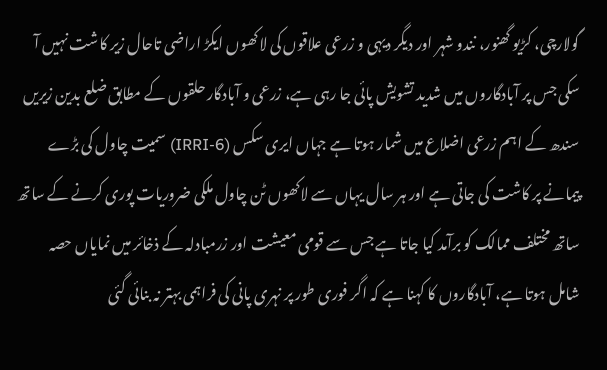گولارچی، کڑیو گھنور، نندو شہر اور دیگر دیہی و زرعی علاقوں کی لاکھوں ایکڑ اراضی تاحال زیر کاشت نہیں آ سکی جس پر آبادگاروں میں شدید تشویش پائی جا رہی ہے، زرعی و آبادگار حلقوں کے مطابق ضلع بدین زیریں سندھ کے اہم زرعی اضلاع میں شمار ہوتا ہے جہاں ایری سکس (IRRI-6) سمیت چاول کی بڑے پیمانے پر کاشت کی جاتی ہے اور ہر سال یہاں سے لاکھوں ٹن چاول ملکی ضروریات پوری کرنے کے ساتھ ساتھ مختلف ممالک کو برآمد کیا جاتا ہے جس سے قومی معیشت اور زرمبادلہ کے ذخائر میں نمایاں حصہ شامل ہوتا ہے، آبادگاروں کا کہنا ہے کہ اگر فوری طور پر نہری پانی کی فراہمی بہتر نہ بنائی گئی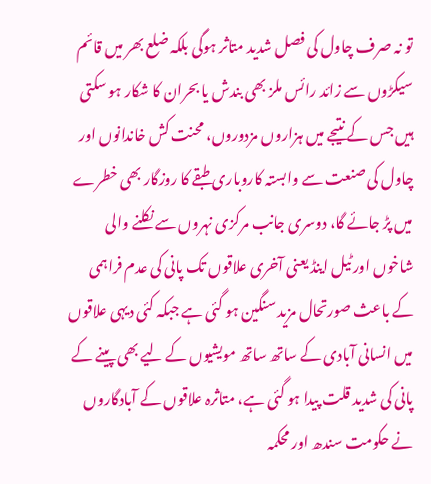تو نہ صرف چاول کی فصل شدید متاثر ہوگی بلکہ ضلع بھر میں قائم سیکڑوں سے زائد رائس ملز بھی بندش یا بحران کا شکار ہو سکتی ہیں جس کے نتیجے میں ہزاروں مزدوروں، محنت کش خاندانوں اور چاول کی صنعت سے وابستہ کاروباری طبقے کا روزگار بھی خطرے میں پڑ جائے گا، دوسری جانب مرکزی نہروں سے نکلنے والی شاخوں اور ٹیل اینڈ یعنی آخری علاقوں تک پانی کی عدم فراہمی کے باعث صورتحال مزید سنگین ہو گئی ہے جبکہ کئی دیہی علاقوں میں انسانی آبادی کے ساتھ ساتھ مویشیوں کے لیے بھی پینے کے پانی کی شدید قلت پیدا ہو گئی ہے، متاثرہ علاقوں کے آبادگاروں نے حکومت سندھ اور محکمہ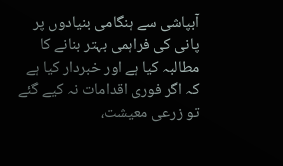آبپاشی سے ہنگامی بنیادوں پر پانی کی فراہمی بہتر بنانے کا مطالبہ کیا ہے اور خبردار کیا ہے کہ اگر فوری اقدامات نہ کیے گئے تو زرعی معیشت،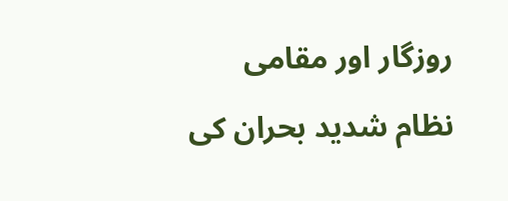روزگار اور مقامی نظام شدید بحران کی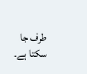طرف جا سکتا ہے۔